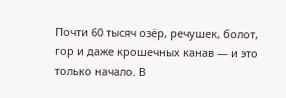Почти 60 тысяч озёр, речушек, болот, гор и даже крошечных канав — и это только начало. В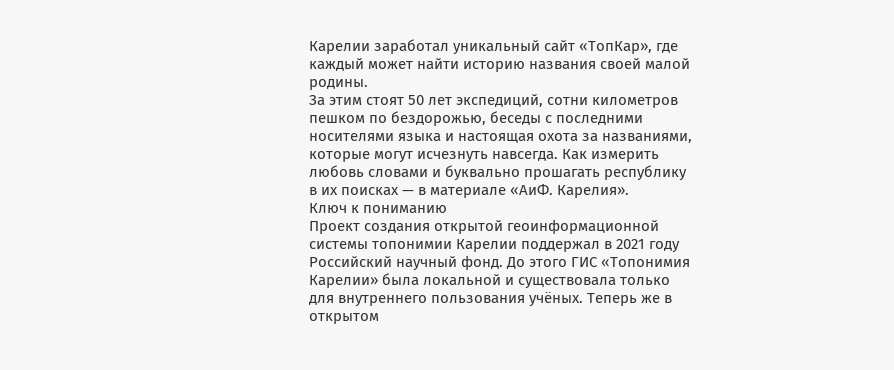Карелии заработал уникальный сайт «ТопКар», где каждый может найти историю названия своей малой родины.
За этим стоят 50 лет экспедиций, сотни километров пешком по бездорожью, беседы с последними носителями языка и настоящая охота за названиями, которые могут исчезнуть навсегда. Как измерить любовь словами и буквально прошагать республику в их поисках — в материале «АиФ. Карелия».
Ключ к пониманию
Проект создания открытой геоинформационной системы топонимии Карелии поддержал в 2021 году Российский научный фонд. До этого ГИС «Топонимия Карелии» была локальной и существовала только для внутреннего пользования учёных. Теперь же в открытом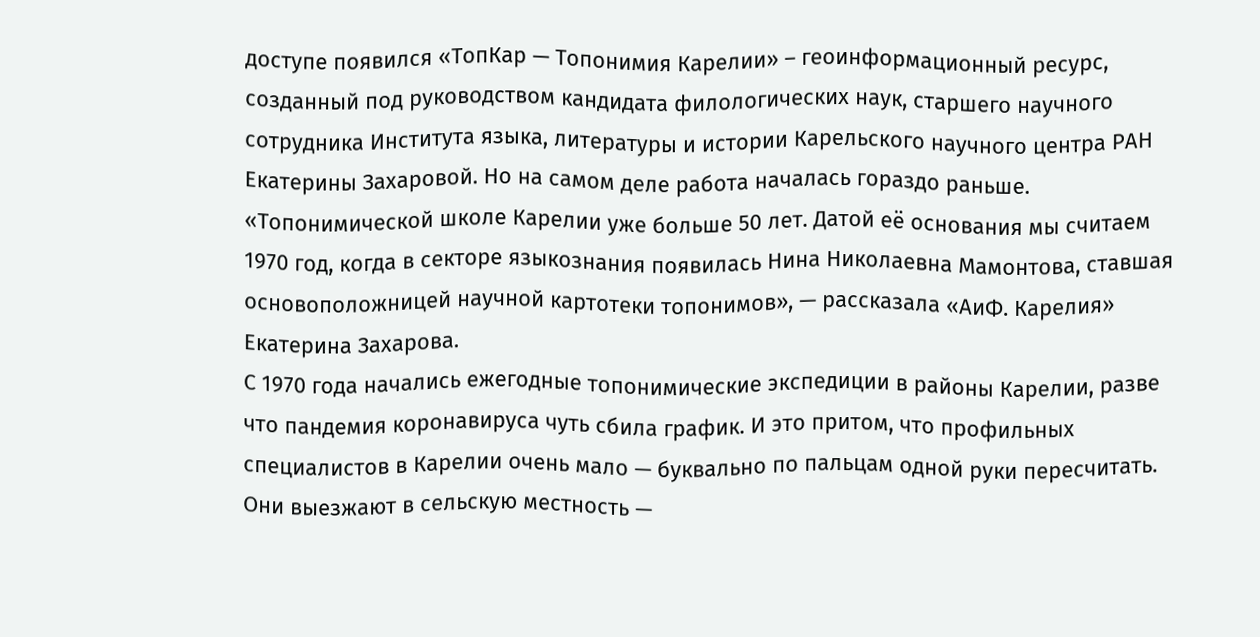доступе появился «ТопКар — Топонимия Карелии» – геоинформационный ресурс, созданный под руководством кандидата филологических наук, старшего научного сотрудника Института языка, литературы и истории Карельского научного центра РАН Екатерины Захаровой. Но на самом деле работа началась гораздо раньше.
«Топонимической школе Карелии уже больше 50 лет. Датой её основания мы считаем 1970 год, когда в секторе языкознания появилась Нина Николаевна Мамонтова, ставшая основоположницей научной картотеки топонимов», — рассказала «АиФ. Карелия» Екатерина Захарова.
С 1970 года начались ежегодные топонимические экспедиции в районы Карелии, разве что пандемия коронавируса чуть сбила график. И это притом, что профильных специалистов в Карелии очень мало — буквально по пальцам одной руки пересчитать. Они выезжают в сельскую местность —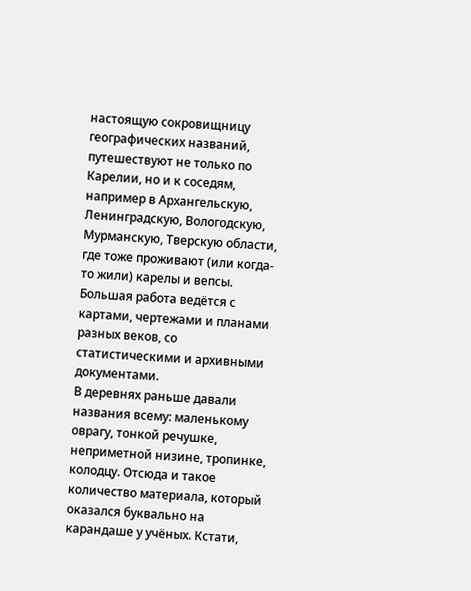настоящую сокровищницу географических названий, путешествуют не только по Карелии, но и к соседям, например в Архангельскую, Ленинградскую, Вологодскую, Мурманскую, Тверскую области, где тоже проживают (или когда-то жили) карелы и вепсы. Большая работа ведётся с картами, чертежами и планами разных веков, со статистическими и архивными документами.
В деревнях раньше давали названия всему: маленькому оврагу, тонкой речушке, неприметной низине, тропинке, колодцу. Отсюда и такое количество материала, который оказался буквально на карандаше у учёных. Кстати,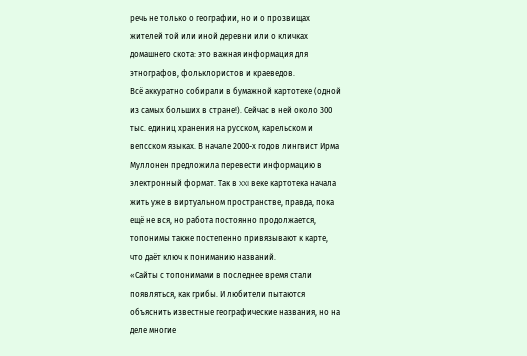речь не только о географии, но и о прозвищах жителей той или иной деревни или о кличках домашнего скота: это важная информация для этнографов, фольклористов и краеведов.
Всё аккуратно собирали в бумажной картотеке (одной из самых больших в стране!). Сейчас в ней около 300 тыс. единиц хранения на русском, карельском и вепсском языках. В начале 2000-х годов лингвист Ирма Муллонен предложила перевести информацию в электронный формат. Так в XXI веке картотека начала жить уже в виртуальном пространстве, правда, пока ещё не вся, но работа постоянно продолжается, топонимы также постепенно привязывают к карте, что даёт ключ к пониманию названий.
«Сайты с топонимами в последнее время стали появляться, как грибы. И любители пытаются объяснить известные географические названия, но на деле многие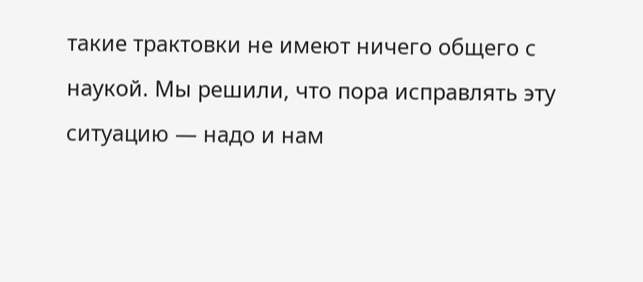такие трактовки не имеют ничего общего с наукой. Мы решили, что пора исправлять эту ситуацию — надо и нам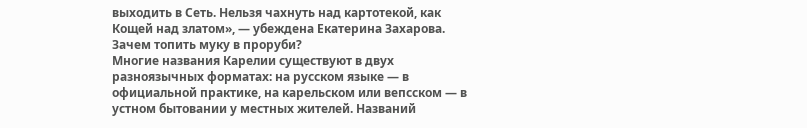выходить в Сеть. Нельзя чахнуть над картотекой, как Кощей над златом», — убеждена Екатерина Захарова.
Зачем топить муку в проруби?
Многие названия Карелии существуют в двух разноязычных форматах: на русском языке — в официальной практике, на карельском или вепсском — в устном бытовании у местных жителей. Названий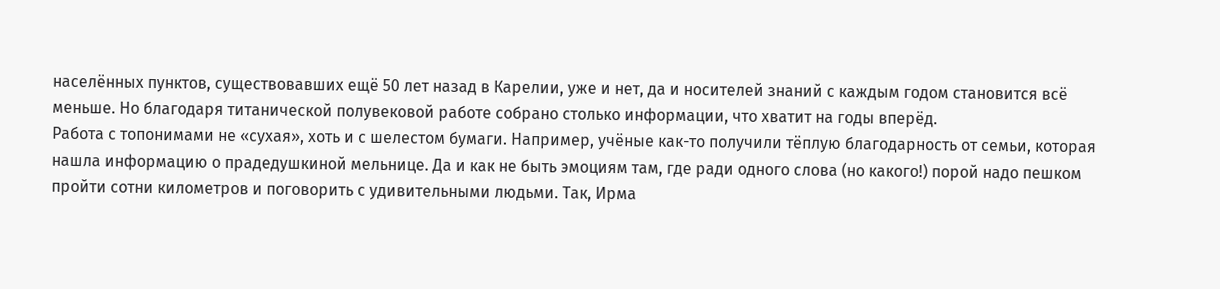населённых пунктов, существовавших ещё 50 лет назад в Карелии, уже и нет, да и носителей знаний с каждым годом становится всё меньше. Но благодаря титанической полувековой работе собрано столько информации, что хватит на годы вперёд.
Работа с топонимами не «сухая», хоть и с шелестом бумаги. Например, учёные как-то получили тёплую благодарность от семьи, которая нашла информацию о прадедушкиной мельнице. Да и как не быть эмоциям там, где ради одного слова (но какого!) порой надо пешком пройти сотни километров и поговорить с удивительными людьми. Так, Ирма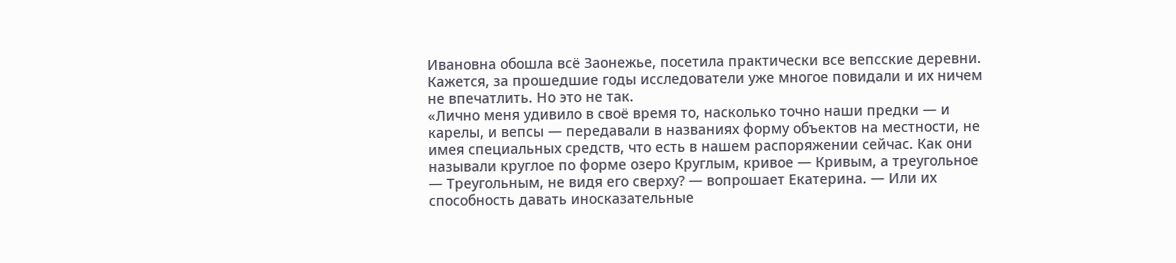Ивановна обошла всё Заонежье, посетила практически все вепсские деревни.
Кажется, за прошедшие годы исследователи уже многое повидали и их ничем не впечатлить. Но это не так.
«Лично меня удивило в своё время то, насколько точно наши предки — и карелы, и вепсы — передавали в названиях форму объектов на местности, не имея специальных средств, что есть в нашем распоряжении сейчас. Как они называли круглое по форме озеро Круглым, кривое — Кривым, а треугольное — Треугольным, не видя его сверху? — вопрошает Екатерина. — Или их способность давать иносказательные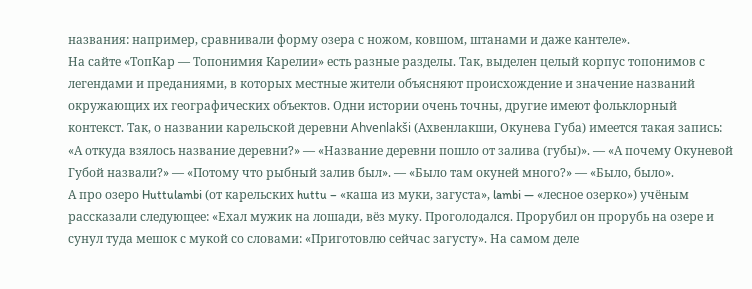названия: например, сравнивали форму озера с ножом, ковшом, штанами и даже кантеле».
На сайте «ТопКар — Топонимия Карелии» есть разные разделы. Так, выделен целый корпус топонимов с легендами и преданиями, в которых местные жители объясняют происхождение и значение названий окружающих их географических объектов. Одни истории очень точны, другие имеют фольклорный контекст. Так, о названии карельской деревни Ahvenlakši (Ахвенлакши, Окунева Губа) имеется такая запись: «А откуда взялось название деревни?» — «Название деревни пошло от залива (губы)». — «А почему Окуневой Губой назвали?» — «Потому что рыбный залив был». — «Было там окуней много?» — «Было, было».
А про озеро Huttulambi (от карельских huttu – «каша из муки, загуста», lambi — «лесное озерко») учёным рассказали следующее: «Ехал мужик на лошади, вёз муку. Проголодался. Прорубил он прорубь на озере и сунул туда мешок с мукой со словами: «Приготовлю сейчас загусту». На самом деле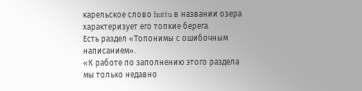карельское слово huttu в названии озера характеризует его топкие берега.
Есть раздел «Топонимы с ошибочным написанием».
«К работе по заполнению этого раздела мы только недавно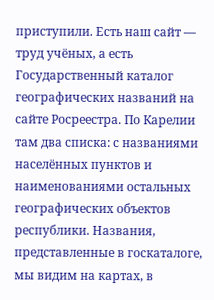приступили. Есть наш сайт — труд учёных, а есть Государственный каталог географических названий на сайте Росреестра. По Карелии там два списка: с названиями населённых пунктов и наименованиями остальных географических объектов республики. Названия, представленные в госкаталоге, мы видим на картах, в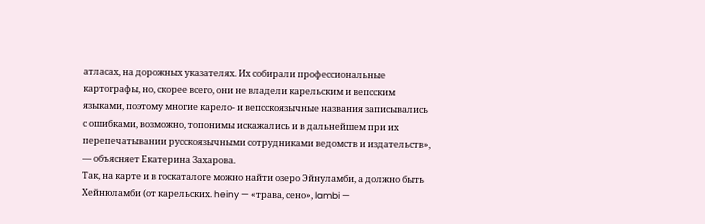атласах, на дорожных указателях. Их собирали профессиональные картографы, но, скорее всего, они не владели карельским и вепсским языками, поэтому многие карело- и вепсскоязычные названия записывались с ошибками, возможно, топонимы искажались и в дальнейшем при их перепечатывании русскоязычными сотрудниками ведомств и издательств», — объясняет Екатерина Захарова.
Так, на карте и в госкаталоге можно найти озеро Эйнуламби, а должно быть Хейнюламби (от карельских. heiny — «трава, сено», lambi —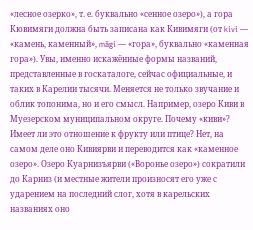«лесное озерко», т. е. буквально «сенное озеро»), а гора Кювимяги должна быть записана как Кивимяги (от kivi — «камень, каменный», mägi — «гора», буквально «каменная гора»). Увы, именно искажённые формы названий, представленные в госкаталоге, сейчас официальные, и таких в Карелии тысячи. Меняется не только звучание и облик топонима, но и его смысл. Например, озеро Киви в Муезерском муниципальном округе. Почему «киви»? Имеет ли это отношение к фрукту или птице? Нет, на самом деле оно Кивиярви и переводится как «каменное озеро». Озеро Куарнизъярви («Воронье озеро») сократили до Карниз (и местные жители произносят его уже с ударением на последний слог, хотя в карельских названиях оно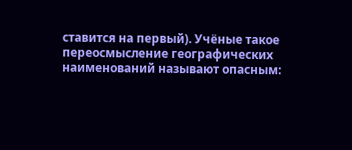ставится на первый). Учёные такое переосмысление географических наименований называют опасным: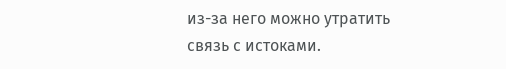из-за него можно утратить связь с истоками.